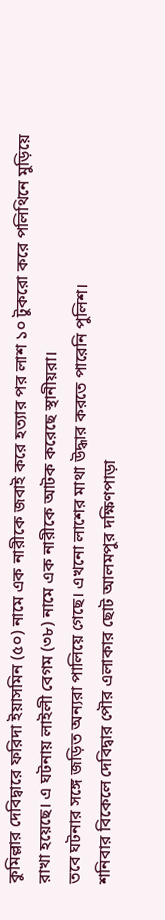কুমিল্লার দেবিদ্বারে ফরিদা ইয়াসমিন (৫০) নামে এক নারীকে জবাই করে হত্যার পর লাশ ১০ টুকরো করে পলিথিনে মুড়িয়ে রাখা হয়েছে। এ ঘটনায় লাইলী বেগম (৩৮) নামে এক নারীকে আটক করেছে স্থানীয়রা।
তবে ঘটনার সঙ্গে জড়িত অন্যরা পালিয়ে গেছে। এখনো লাশের মাথা উদ্ধার করতে পারেনি পুলিশ।
শনিবার বিকেলে দেবিদ্বার পৌর এলাকার ছোট আলমপুর দক্ষিণপাড়া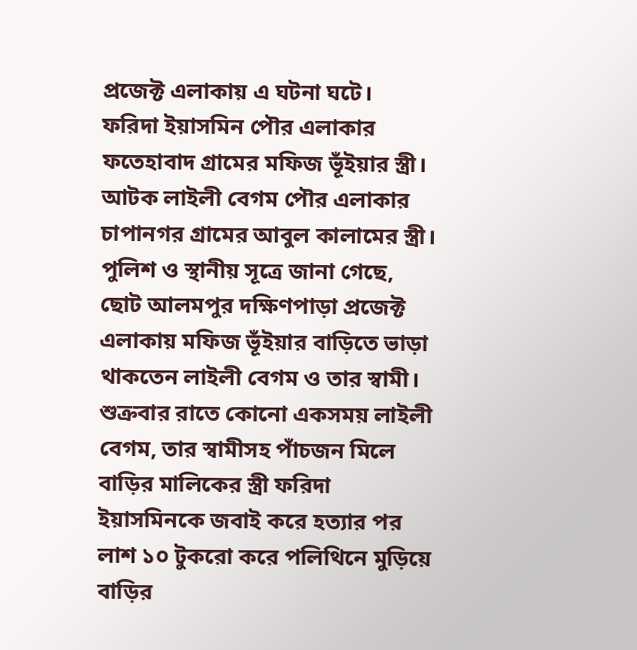প্রজেক্ট এলাকায় এ ঘটনা ঘটে।
ফরিদা ইয়াসমিন পৌর এলাকার ফতেহাবাদ গ্রামের মফিজ ভূঁইয়ার স্ত্রী। আটক লাইলী বেগম পৌর এলাকার চাপানগর গ্রামের আবুল কালামের স্ত্রী।
পুলিশ ও স্থানীয় সূত্রে জানা গেছে, ছোট আলমপুর দক্ষিণপাড়া প্রজেক্ট এলাকায় মফিজ ভূঁইয়ার বাড়িতে ভাড়া থাকতেন লাইলী বেগম ও তার স্বামী। শুক্রবার রাতে কোনো একসময় লাইলী বেগম, তার স্বামীসহ পাঁচজন মিলে বাড়ির মালিকের স্ত্রী ফরিদা ইয়াসমিনকে জবাই করে হত্যার পর লাশ ১০ টুকরো করে পলিথিনে মুড়িয়ে বাড়ির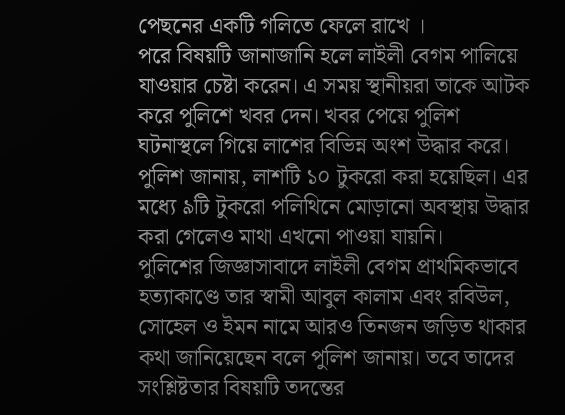পেছনের একটি গলিতে ফেলে রাখে ।
পরে বিষয়টি জানাজানি হলে লাইলী বেগম পালিয়ে যাওয়ার চেষ্টা করেন। এ সময় স্থানীয়রা তাকে আটক করে পুলিশে খবর দেন। খবর পেয়ে পুলিশ ঘটনাস্থলে গিয়ে লাশের বিভিন্ন অংশ উদ্ধার করে।
পুলিশ জানায়, লাশটি ১০ টুকরো করা হয়েছিল। এর মধ্যে ৯টি টুকরো পলিথিনে মোড়ানো অবস্থায় উদ্ধার করা গেলেও মাথা এখনো পাওয়া যায়নি।
পুলিশের জিজ্ঞাসাবাদে লাইলী বেগম প্রাথমিকভাবে হত্যাকাণ্ডে তার স্বামী আবুল কালাম এবং রবিউল, সোহেল ও ইমন নামে আরও তিনজন জড়িত থাকার কথা জানিয়েছেন বলে পুলিশ জানায়। তবে তাদের সংশ্লিষ্টতার বিষয়টি তদন্তের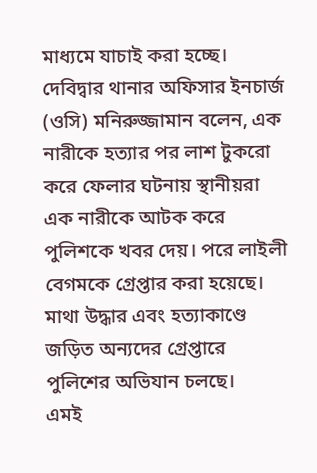মাধ্যমে যাচাই করা হচ্ছে।
দেবিদ্বার থানার অফিসার ইনচার্জ (ওসি) মনিরুজ্জামান বলেন, এক নারীকে হত্যার পর লাশ টুকরো করে ফেলার ঘটনায় স্থানীয়রা এক নারীকে আটক করে পুলিশকে খবর দেয়। পরে লাইলী বেগমকে গ্রেপ্তার করা হয়েছে। মাথা উদ্ধার এবং হত্যাকাণ্ডে জড়িত অন্যদের গ্রেপ্তারে পুলিশের অভিযান চলছে।
এমই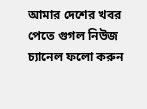আমার দেশের খবর পেতে গুগল নিউজ চ্যানেল ফলো করুন